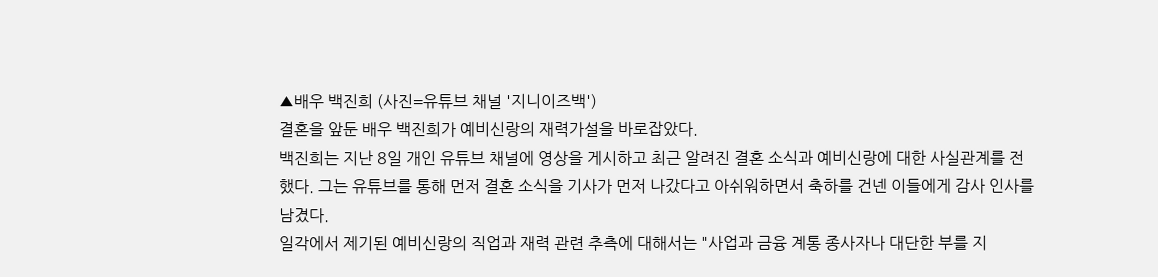▲배우 백진희 (사진=유튜브 채널 '지니이즈백')
결혼을 앞둔 배우 백진희가 예비신랑의 재력가설을 바로잡았다.
백진희는 지난 8일 개인 유튜브 채널에 영상을 게시하고 최근 알려진 결혼 소식과 예비신랑에 대한 사실관계를 전했다. 그는 유튜브를 통해 먼저 결혼 소식을 기사가 먼저 나갔다고 아쉬워하면서 축하를 건넨 이들에게 감사 인사를 남겼다.
일각에서 제기된 예비신랑의 직업과 재력 관련 추측에 대해서는 "사업과 금융 계통 종사자나 대단한 부를 지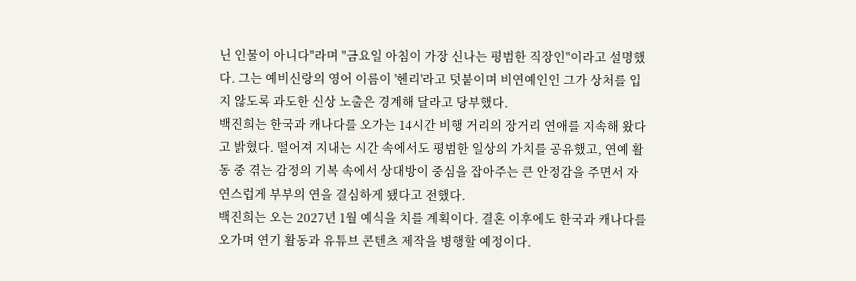닌 인물이 아니다"라며 "금요일 아침이 가장 신나는 평범한 직장인"이라고 설명했다. 그는 예비신랑의 영어 이름이 '헨리'라고 덧붙이며 비연예인인 그가 상처를 입지 않도록 과도한 신상 노출은 경계해 달라고 당부했다.
백진희는 한국과 캐나다를 오가는 14시간 비행 거리의 장거리 연애를 지속해 왔다고 밝혔다. 떨어져 지내는 시간 속에서도 평범한 일상의 가치를 공유했고, 연예 활동 중 겪는 감정의 기복 속에서 상대방이 중심을 잡아주는 큰 안정감을 주면서 자연스럽게 부부의 연을 결심하게 됐다고 전했다.
백진희는 오는 2027년 1월 예식을 치를 계획이다. 결혼 이후에도 한국과 캐나다를 오가며 연기 활동과 유튜브 콘텐츠 제작을 병행할 예정이다.